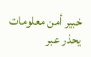خبير أمن معلومات يحذر عبر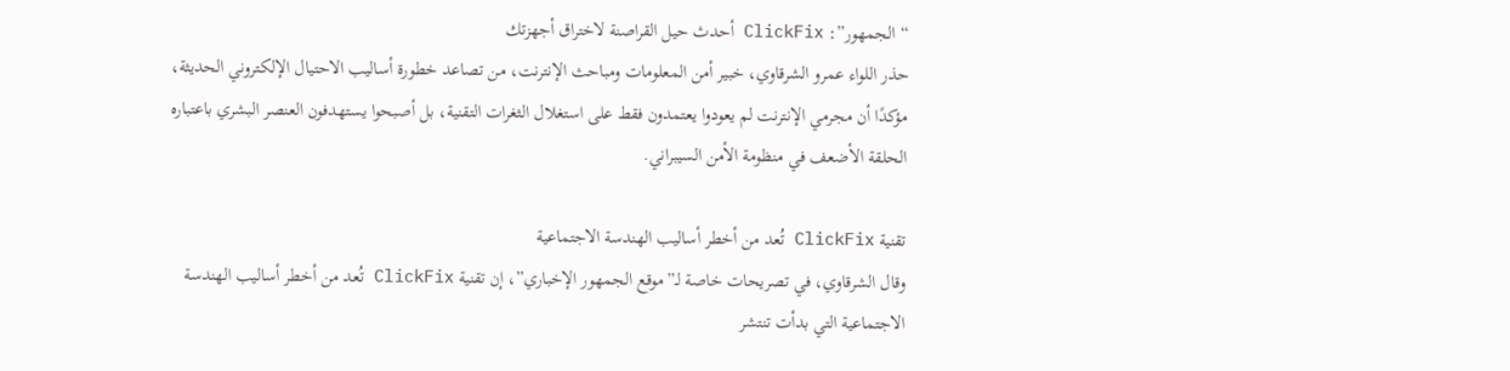“الجمهور”: ClickFix أحدث حيل القراصنة لاختراق أجهزتك
حذر اللواء عمرو الشرقاوي، خبير أمن المعلومات ومباحث الإنترنت، من تصاعد خطورة أساليب الاحتيال الإلكتروني الحديثة، مؤكدًا أن مجرمي الإنترنت لم يعودوا يعتمدون فقط على استغلال الثغرات التقنية، بل أصبحوا يستهدفون العنصر البشري باعتباره الحلقة الأضعف في منظومة الأمن السيبراني.

تقنية ClickFix تُعد من أخطر أساليب الهندسة الاجتماعية
وقال الشرقاوي، في تصريحات خاصة لـ”موقع الجمهور الإخباري”، إن تقنية ClickFix تُعد من أخطر أساليب الهندسة الاجتماعية التي بدأت تنتشر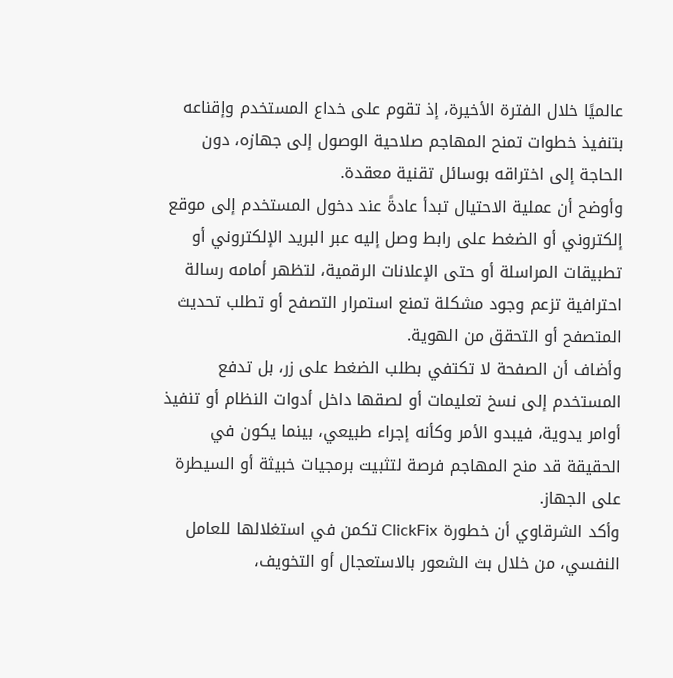عالميًا خلال الفترة الأخيرة، إذ تقوم على خداع المستخدم وإقناعه بتنفيذ خطوات تمنح المهاجم صلاحية الوصول إلى جهازه، دون الحاجة إلى اختراقه بوسائل تقنية معقدة.
وأوضح أن عملية الاحتيال تبدأ عادةً عند دخول المستخدم إلى موقع إلكتروني أو الضغط على رابط وصل إليه عبر البريد الإلكتروني أو تطبيقات المراسلة أو حتى الإعلانات الرقمية، لتظهر أمامه رسالة احترافية تزعم وجود مشكلة تمنع استمرار التصفح أو تطلب تحديث المتصفح أو التحقق من الهوية.
وأضاف أن الصفحة لا تكتفي بطلب الضغط على زر، بل تدفع المستخدم إلى نسخ تعليمات أو لصقها داخل أدوات النظام أو تنفيذ أوامر يدوية، فيبدو الأمر وكأنه إجراء طبيعي، بينما يكون في الحقيقة قد منح المهاجم فرصة لتثبيت برمجيات خبيثة أو السيطرة على الجهاز.
وأكد الشرقاوي أن خطورة ClickFix تكمن في استغلالها للعامل النفسي، من خلال بث الشعور بالاستعجال أو التخويف،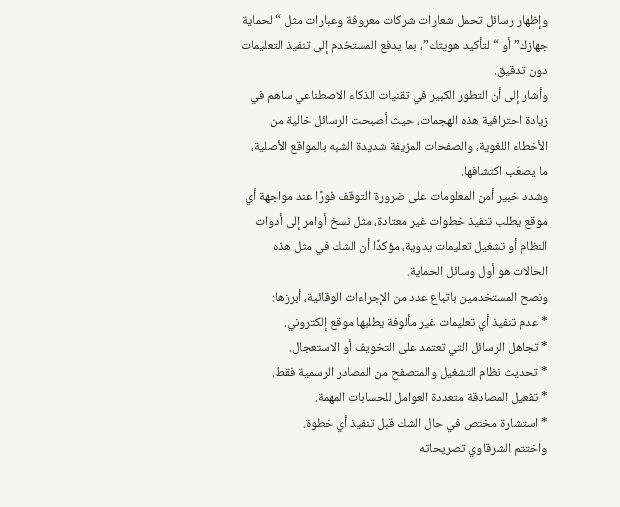وإظهار رسائل تحمل شعارات شركات معروفة وعبارات مثل “لحماية جهازك” أو “لتأكيد هويتك”، بما يدفع المستخدم إلى تنفيذ التعليمات دون تدقيق.
وأشار إلى أن التطور الكبير في تقنيات الذكاء الاصطناعي ساهم في زيادة احترافية هذه الهجمات، حيث أصبحت الرسائل خالية من الأخطاء اللغوية، والصفحات المزيفة شديدة الشبه بالمواقع الأصلية، ما يصعّب اكتشافها.
وشدد خبير أمن المعلومات على ضرورة التوقف فورًا عند مواجهة أي موقع يطلب تنفيذ خطوات غير معتادة، مثل نسخ أوامر إلى أدوات النظام أو تشغيل تعليمات يدوية، مؤكدًا أن الشك في مثل هذه الحالات هو أول وسائل الحماية.
ونصح المستخدمين باتباع عدد من الإجراءات الوقائية، أبرزها:
* عدم تنفيذ أي تعليمات غير مألوفة يطلبها موقع إلكتروني.
* تجاهل الرسائل التي تعتمد على التخويف أو الاستعجال.
* تحديث نظام التشغيل والمتصفح من المصادر الرسمية فقط.
* تفعيل المصادقة متعددة العوامل للحسابات المهمة.
* استشارة مختص في حال الشك قبل تنفيذ أي خطوة.
واختتم الشرقاوي تصريحاته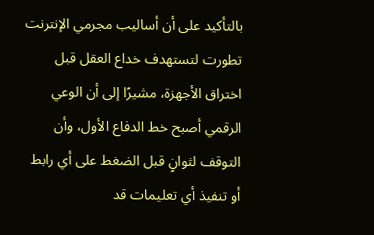بالتأكيد على أن أساليب مجرمي الإنترنت تطورت لتستهدف خداع العقل قبل اختراق الأجهزة، مشيرًا إلى أن الوعي الرقمي أصبح خط الدفاع الأول، وأن التوقف لثوانٍ قبل الضغط على أي رابط أو تنفيذ أي تعليمات قد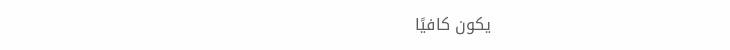يكون كافيًا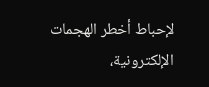لإحباط أخطر الهجمات الإلكترونية،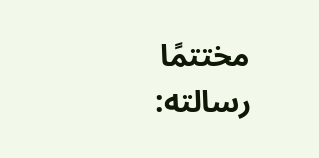مختتمًا رسالته: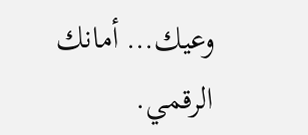وعيك… أمانك الرقمي.